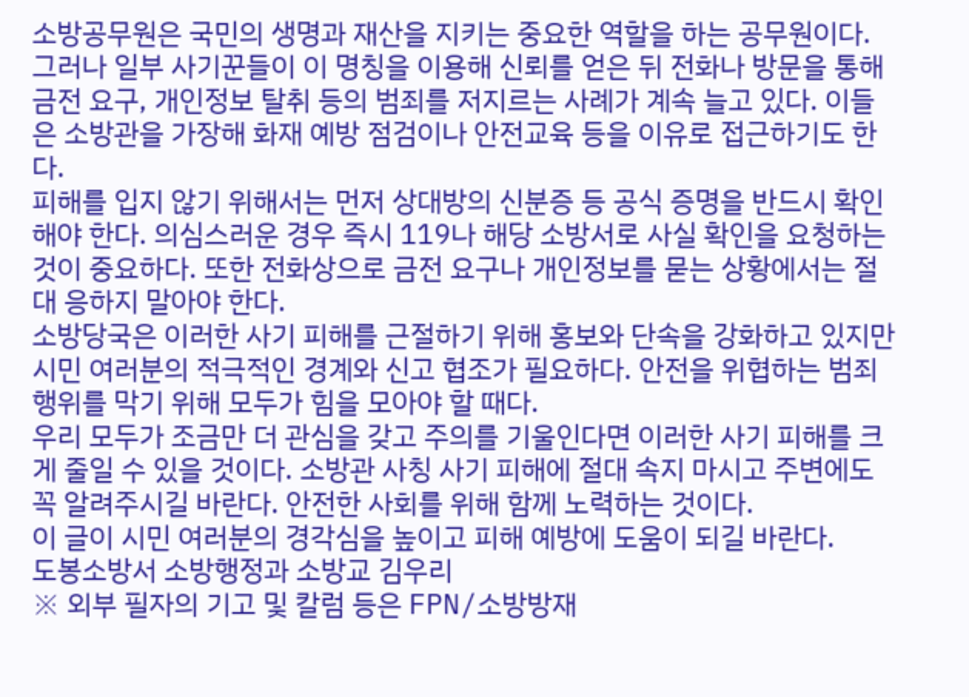소방공무원은 국민의 생명과 재산을 지키는 중요한 역할을 하는 공무원이다. 그러나 일부 사기꾼들이 이 명칭을 이용해 신뢰를 얻은 뒤 전화나 방문을 통해 금전 요구, 개인정보 탈취 등의 범죄를 저지르는 사례가 계속 늘고 있다. 이들은 소방관을 가장해 화재 예방 점검이나 안전교육 등을 이유로 접근하기도 한다.
피해를 입지 않기 위해서는 먼저 상대방의 신분증 등 공식 증명을 반드시 확인해야 한다. 의심스러운 경우 즉시 119나 해당 소방서로 사실 확인을 요청하는 것이 중요하다. 또한 전화상으로 금전 요구나 개인정보를 묻는 상황에서는 절대 응하지 말아야 한다.
소방당국은 이러한 사기 피해를 근절하기 위해 홍보와 단속을 강화하고 있지만 시민 여러분의 적극적인 경계와 신고 협조가 필요하다. 안전을 위협하는 범죄 행위를 막기 위해 모두가 힘을 모아야 할 때다.
우리 모두가 조금만 더 관심을 갖고 주의를 기울인다면 이러한 사기 피해를 크게 줄일 수 있을 것이다. 소방관 사칭 사기 피해에 절대 속지 마시고 주변에도 꼭 알려주시길 바란다. 안전한 사회를 위해 함께 노력하는 것이다.
이 글이 시민 여러분의 경각심을 높이고 피해 예방에 도움이 되길 바란다.
도봉소방서 소방행정과 소방교 김우리
※ 외부 필자의 기고 및 칼럼 등은 FPN/소방방재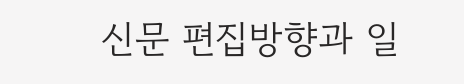신문 편집방향과 일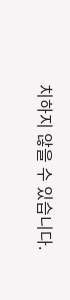치하지 않을 수 있습니다.